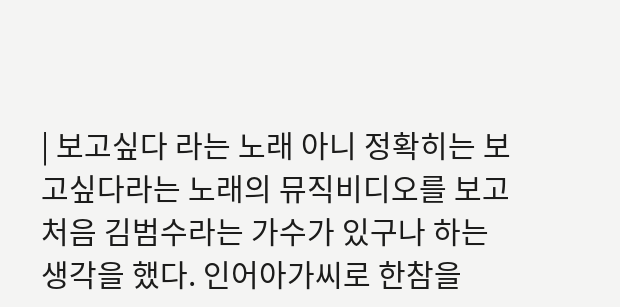| 보고싶다 라는 노래 아니 정확히는 보고싶다라는 노래의 뮤직비디오를 보고 처음 김범수라는 가수가 있구나 하는 생각을 했다. 인어아가씨로 한참을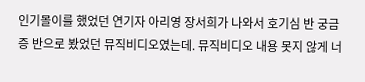인기몰이를 했었던 연기자 아리영 장서희가 나와서 호기심 반 궁금증 반으로 봤었던 뮤직비디오였는데. 뮤직비디오 내용 못지 않게 너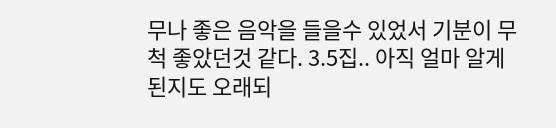무나 좋은 음악을 들을수 있었서 기분이 무척 좋았던것 같다. 3.5집.. 아직 얼마 알게된지도 오래되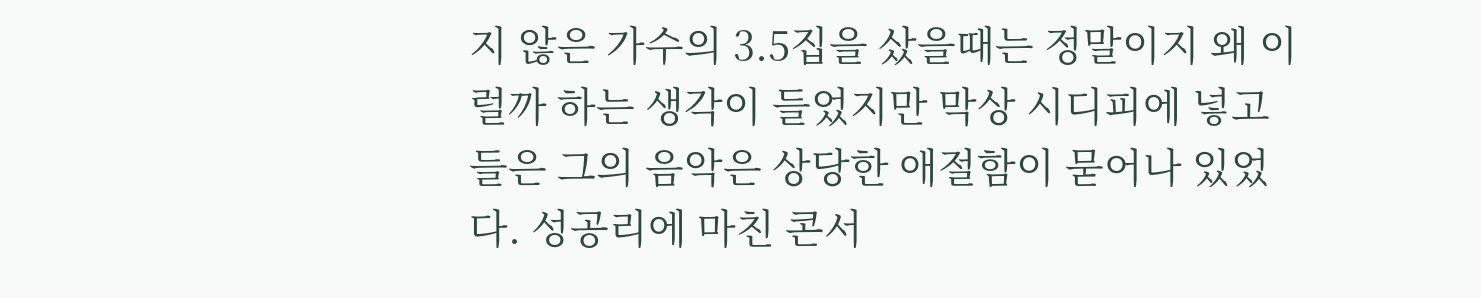지 않은 가수의 3.5집을 샀을때는 정말이지 왜 이럴까 하는 생각이 들었지만 막상 시디피에 넣고 들은 그의 음악은 상당한 애절함이 묻어나 있었다. 성공리에 마친 콘서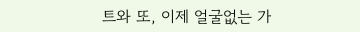트와 또, 이제 얼굴없는 가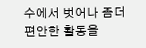수에서 벗어나 좀더 편안한 활동을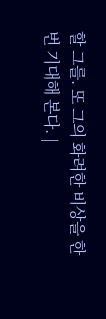할 그를. 또 그의 화려한 비상을 한번 기대해 본다. |